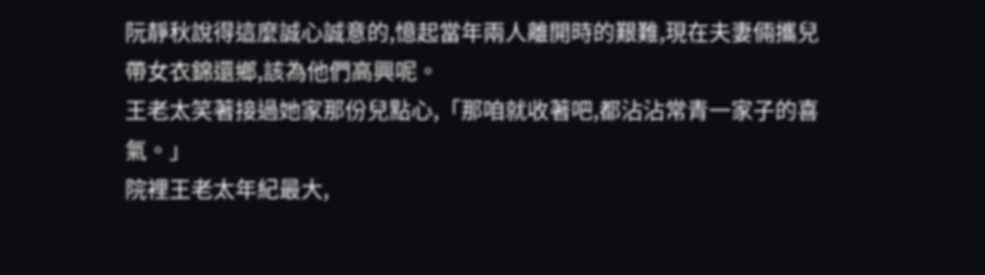阮靜秋說得這麼誠心誠意的,憶起當年兩人離開時的艱難,現在夫妻倆攜兒帶女衣錦還鄉,該為他們高興呢。
王老太笑著接過她家那份兒點心,「那咱就收著吧,都沾沾常青一家子的喜氣。」
院裡王老太年紀最大,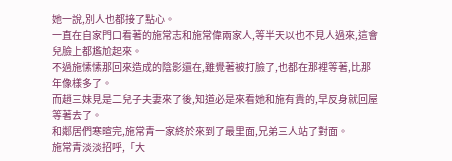她一說,別人也都接了點心。
一直在自家門口看著的施常志和施常偉兩家人,等半天以也不見人過來,這會兒臉上都尷尬起來。
不過施愫愫那回來造成的陰影還在,雖覺著被打臉了,也都在那裡等著,比那年像樣多了。
而趙三妹見是二兒子夫妻來了後,知道必是來看她和施有貴的,早反身就回屋等著去了。
和鄰居們寒暄完,施常青一家終於來到了最里面,兄弟三人站了對面。
施常青淡淡招呼,「大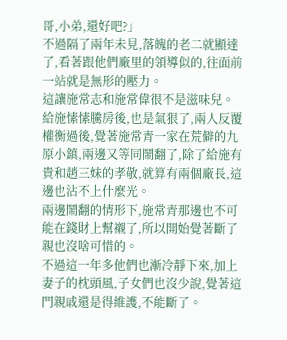哥,小弟,還好吧?」
不過隔了兩年未見,落魄的老二就顯達了,看著跟他們廠里的領導似的,往面前一站就是無形的壓力。
這讓施常志和施常偉很不是滋味兒。
給施愫愫騰房後,也是氣狠了,兩人反覆權衡過後,覺著施常青一家在荒僻的九原小鎮,兩邊又等同鬧翻了,除了給施有貴和趙三妹的孝敬,就算有兩個廠長,這邊也沾不上什麼光。
兩邊鬧翻的情形下,施常青那邊也不可能在錢財上幫襯了,所以開始覺著斷了親也沒啥可惜的。
不過這一年多他們也漸冷靜下來,加上妻子的枕頭風,子女們也沒少說,覺著這門親戚還是得維護,不能斷了。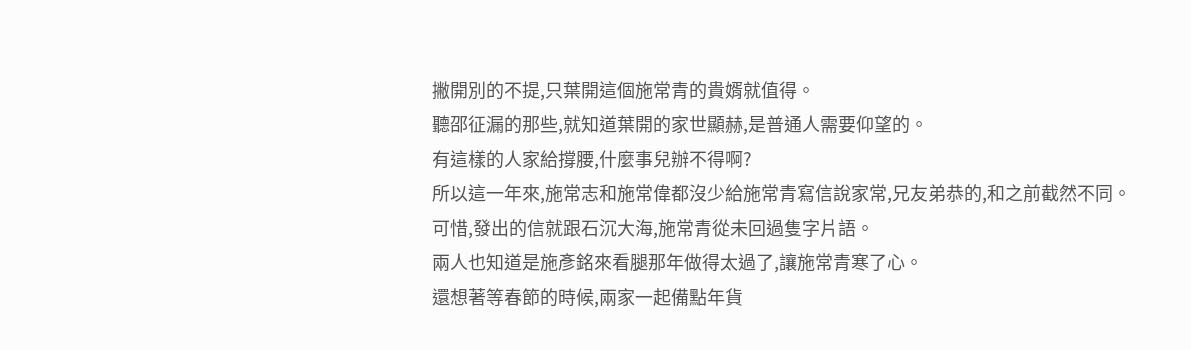撇開別的不提,只葉開這個施常青的貴婿就值得。
聽邵征漏的那些,就知道葉開的家世顯赫,是普通人需要仰望的。
有這樣的人家給撐腰,什麼事兒辦不得啊?
所以這一年來,施常志和施常偉都沒少給施常青寫信說家常,兄友弟恭的,和之前截然不同。
可惜,發出的信就跟石沉大海,施常青從未回過隻字片語。
兩人也知道是施彥銘來看腿那年做得太過了,讓施常青寒了心。
還想著等春節的時候,兩家一起備點年貨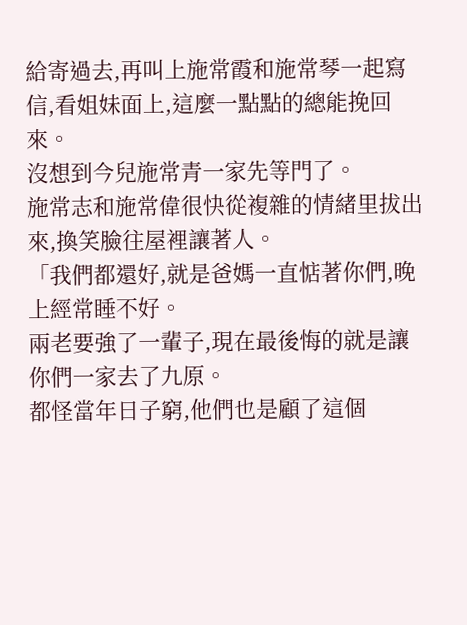給寄過去,再叫上施常霞和施常琴一起寫信,看姐妹面上,這麼一點點的總能挽回來。
沒想到今兒施常青一家先等門了。
施常志和施常偉很快從複雜的情緒里拔出來,換笑臉往屋裡讓著人。
「我們都還好,就是爸媽一直惦著你們,晚上經常睡不好。
兩老要強了一輩子,現在最後悔的就是讓你們一家去了九原。
都怪當年日子窮,他們也是顧了這個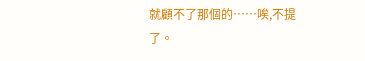就顧不了那個的……唉,不提了。